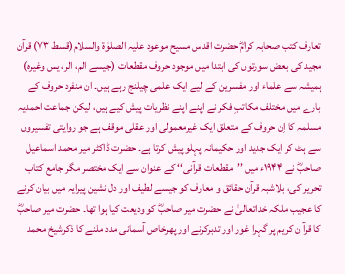تعارف کتب صحابہ کرامؓ حضرت اقدس مسیح موعود علیہ الصلوٰۃ والسلام(قسط ۷۳) قرآن مجید کی بعض سورتوں کی ابتدا میں موجود حروف مقطعات (جیسے الم، الر، یس وغیرہ) ہمیشہ سے علماء اور مفسرین کے لیے ایک علمی چیلنج رہے ہیں۔ ان منفرد حروف کے بارے میں مختلف مکاتبِ فکر نے اپنے اپنے نظریات پیش کیے ہیں، لیکن جماعت احمدیہ مسلمہ کا اِن حروف کے متعلق ایک غیرمعمولی اور عقلی موقف ہے جو روایتی تفسیروں سے ہٹ کر ایک جدید اور حکیمانہ پہلو پیش کرتا ہے۔ حضرت ڈاکٹر میر محمد اسماعیل صاحبؓ نے ۱۹۴۴ء میں ’’مقطعات قرآنی‘‘ کے عنوان سے ایک مختصر مگر جامع کتاب تحریر کی، بلاشبہ قرآن حقائق و معارف کو جیسے لطیف اور دل نشین پیرایہ میں بیان کرنے کا عجیب ملکہ خداتعالیٰ نے حضرت میر صاحبؓ کو ودیعت کیا ہوا تھا۔ حضرت میر صاحبؓ کا قرآ ن کریم پر گہرا غور اور تدبرکرنے اور پھرخاص آسمانی مدد ملنے کا ذکرشیخ محمد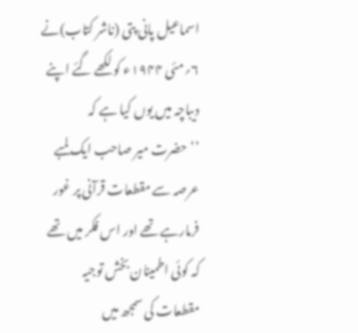اسماعیل پانی پتی (ناشر کتاب)نے ۶؍مئی ۱۹۴۴ء کو لکھے گئے اپنے دیباچہ میں یوں کیا ہے کہ ’’حضرت میر صاحب ایک لمبے عرصہ سے مقطعات قرآنی پر غور فرمارہے تھے اور اس فکر میں تھے کہ کوئی اطمینان بخش توجیہ مقطعات کی سمجھ میں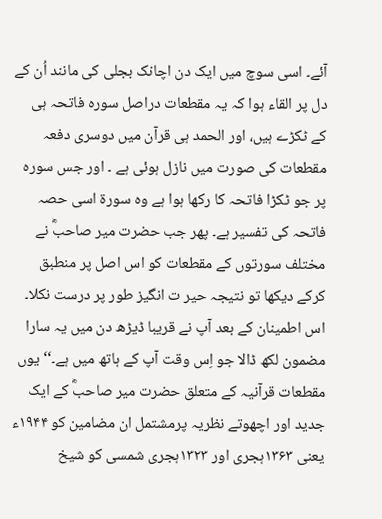آئے۔ اسی سوچ میں ایک دن اچانک بجلی کی مانند اُن کے دل پر القاء ہوا کہ یہ مقطعات دراصل سورہ فاتحہ ہی کے ٹکڑے ہیں، اور الحمد ہی قرآن میں دوسری دفعہ مقطعات کی صورت میں نازل ہوئی ہے ۔ اور جس سورہ پر جو ٹکڑا فاتحہ کا رکھا ہوا ہے وہ سورۃ اسی حصہ فاتحہ کی تفسیر ہے۔ پھر جب حضرت میر صاحبؓ نے مختلف سورتوں کے مقطعات کو اس اصل پر منطبق کرکے دیکھا تو نتیجہ حیر ت انگیز طور پر درست نکلا۔ اس اطمینان کے بعد آپ نے قریبا ڈیڑھ دن میں یہ سارا مضمون لکھ ڈالا جو اِس وقت آپ کے ہاتھ میں ہے۔‘‘ یوں مقطعات قرآنیہ کے متعلق حضرت میر صاحبؓ کے ایک جدید اور اچھوتے نظریہ پرمشتمل ان مضامین کو ۱۹۴۴ء یعنی ۱۳۶۳ہجری اور ۱۳۲۳ہجری شمسی کو شیخ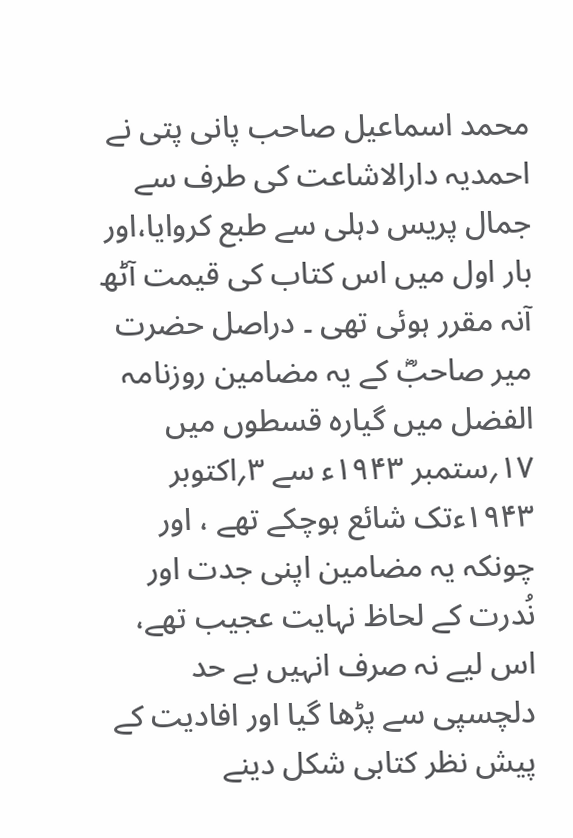محمد اسماعیل صاحب پانی پتی نے احمدیہ دارالاشاعت کی طرف سے جمال پریس دہلی سے طبع کروایا،اور بار اول میں اس کتاب کی قیمت آٹھ آنہ مقرر ہوئی تھی ۔ دراصل حضرت میر صاحبؓ کے یہ مضامین روزنامہ الفضل میں گیارہ قسطوں میں ۱۷؍ستمبر ۱۹۴۳ء سے ۳؍اکتوبر ۱۹۴۳ءتک شائع ہوچکے تھے ، اور چونکہ یہ مضامین اپنی جدت اور نُدرت کے لحاظ نہایت عجیب تھے، اس لیے نہ صرف انہیں بے حد دلچسپی سے پڑھا گیا اور افادیت کے پیش نظر کتابی شکل دینے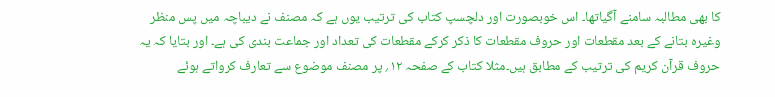کا بھی مطالبہ سامنے آگیاتھا۔ اس خوبصورت اور دلچسپ کتاب کی ترتیب یوں ہے کہ مصنف نے دیباچہ میں پس منظر وغیرہ بتانے کے بعد مقطعات اور حروف مقطعات کا ذکر کرکے مقطعات کی تعداد اور جماعت بندی کی ہے۔ اور بتایا کہ یہ حروف قرآن کریم کی ترتیب کے مطابق ہیں۔مثلا کتاب کے صفحہ ۱۲؍ پر مصنف موضوع سے تعارف کرواتے ہوئے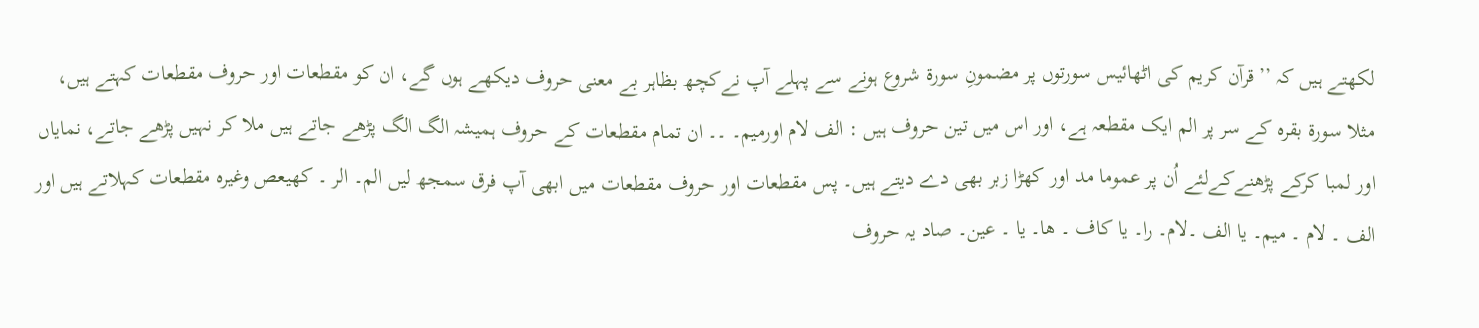لکھتے ہیں کہ ’’قرآن کریم کی اٹھائیس سورتوں پر مضمونِ سورۃ شروع ہونے سے پہلے آپ نےکچھ بظاہر بے معنی حروف دیکھے ہوں گے، ان کو مقطعات اور حروف مقطعات کہتے ہیں، مثلا سورۃ بقرہ کے سر پر الم ایک مقطعہ ہے، اور اس میں تین حروف ہیں : الف لام اورمیم۔ ۔۔ ان تمام مقطعات کے حروف ہمیشہ الگ الگ پڑھے جاتے ہیں ملا کر نہیں پڑھے جاتے، نمایاں اور لمبا کرکے پڑھنےکےلئے اُن پر عموما مد اور کھڑا زبر بھی دے دیتے ہیں۔ پس مقطعات اور حروف مقطعات میں ابھی آپ فرق سمجھ لیں الم۔ الر ۔ کھیعص وغیرہ مقطعات کہلاتے ہیں اور الف ۔ لام ۔ میم۔ یا الف ۔لام۔ را۔ یا کاف ۔ ھا۔ یا ۔ عین۔ صاد یہ حروف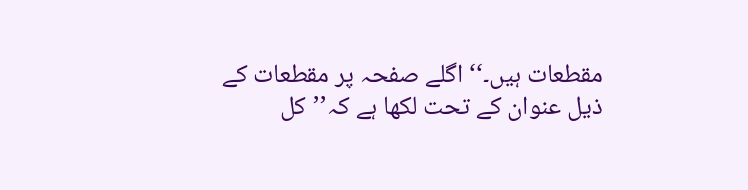مقطعات ہیں۔‘‘ اگلے صفحہ پر مقطعات کے ذیل عنوان کے تحت لکھا ہے کہ’’کل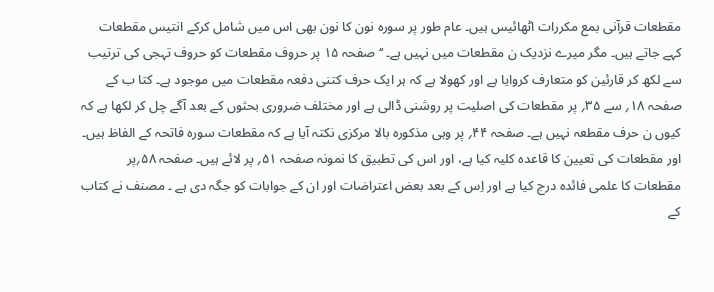مقطعات قرآنی بمع مکررات اٹھائیس ہیں۔ عام طور پر سورہ نون کا نون بھی اس میں شامل کرکے انتیس مقطعات کہے جاتے ہیں۔ مگر میرے نزدیک ن مقطعات میں نہیں ہے۔ ‘‘ صفحہ ۱۵ پر حروف مقطعات کو حروف تہجی کی ترتیب سے لکھ کر قارئین کو متعارف کروایا ہے اور کھولا ہے کہ ہر ایک حرف کتنی دفعہ مقطعات میں موجود ہے۔ کتا ب کے صفحہ ۱۸؍ سے ۳۵؍ پر مقطعات کی اصلیت پر روشنی ڈالی ہے اور مختلف ضروری بحثوں کے بعد آگے چل کر لکھا ہے کہ کیوں ن حرف مقطعہ نہیں ہے۔ صفحہ ۴۴؍ پر وہی مذکورہ بالا مرکزی نکتہ آیا ہے کہ مقطعات سورہ فاتحہ کے الفاظ ہیں۔ اور مقطعات کی تعیین کا قاعدہ کلیہ کیا ہے، اور اس کی تطبیق کا نمونہ صفحہ ۵۱؍ پر لائے ہیں۔ صفحہ ۵۸؍پر مقطعات کا علمی فائدہ درج کیا ہے اور اِس کے بعد بعض اعتراضات اور ان کے جوابات کو جگہ دی ہے ۔ مصنف نے کتاب کے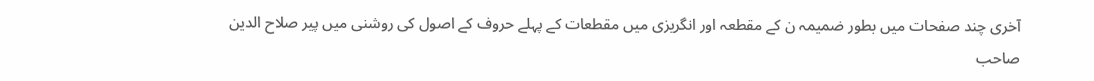آخری چند صفحات میں بطور ضمیمہ ن کے مقطعہ اور انگریزی میں مقطعات کے پہلے حروف کے اصول کی روشنی میں پیر صلاح الدین صاحب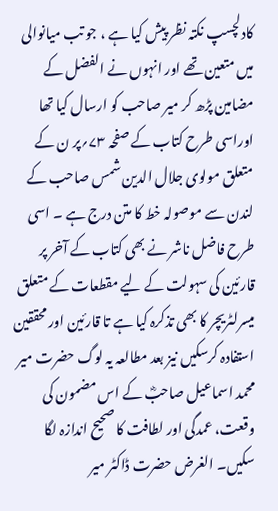کادلچسپ نکتہ نظر پیش کیا ہے ، جو تب میانوالی میں متعین تھے اور انہوں نے الفضل کے مضامین پڑھ کر میر صاحب کو ارسال کیا تھا اوراسی طرح کتاب کے صفحہ ۷۳؍پر ن کے متعلق مولوی جلال الدین شمس صاحب کے لندن سے موصولہ خط کا متن درج ہے ۔ اسی طرح فاضل ناشر نے بھی کتاب کے آخر پر قارئین کی سہولت کے لیے مقطعات کے متعلق میسرلٹریچر کا بھی تذکرہ کیا ہے تا قارئین اور محققین استفادہ کرسکیں نیز بعد مطالعہ یہ لوگ حضرت میر محمد اسماعیل صاحبؓ کے اس مضمون کی وقعت، عمدگی اور لطافت کا صحیح اندازہ لگا سکیں۔ الغرض حضرت ڈاکٹر میر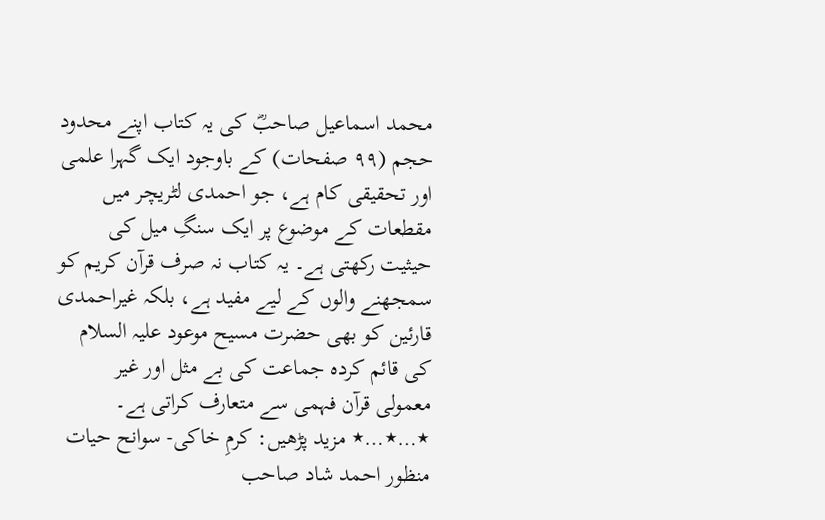محمد اسماعیل صاحبؓ کی یہ کتاب اپنے محدود حجم (۹۹ صفحات) کے باوجود ایک گہرا علمی اور تحقیقی کام ہے، جو احمدی لٹریچر میں مقطعات کے موضوع پر ایک سنگِ میل کی حیثیت رکھتی ہے۔ یہ کتاب نہ صرف قرآن کریم کو سمجھنے والوں کے لیے مفید ہے، بلکہ غیراحمدی قارئین کو بھی حضرت مسیح موعود علیہ السلام کی قائم کردہ جماعت کی بے مثل اور غیر معمولی قرآن فہمی سے متعارف کراتی ہے۔ ٭…٭…٭ مزید پڑھیں: کرمِ خاکی- سوانح حیات منظور احمد شاد صاحب